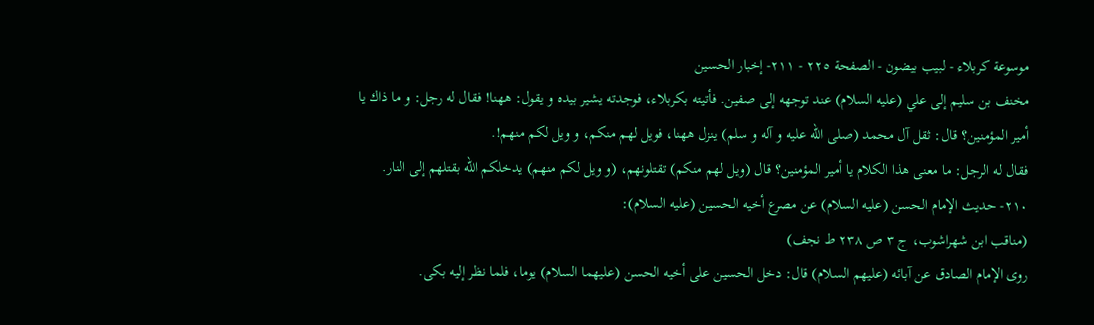موسوعة كربلاء - لبيب بيضون - الصفحة ٢٢٥ - ٢١١- إخبار الحسين
مخنف بن سليم إلى علي (عليه السلام) عند توجهه إلى صفين. فأتيته بكربلاء، فوجدته يشير بيده و يقول: ههنا! فقال له رجل: و ما ذاك يا أمير المؤمنين؟ قال: ثقل آل محمد (صلى الله عليه و آله و سلم) ينزل ههنا، فويل لهم منكم، و ويل لكم منهم!.
فقال له الرجل: ما معنى هذا الكلام يا أمير المؤمنين؟ قال (ويل لهم منكم) تقتلونهم، (و ويل لكم منهم) يدخلكم اللّه بقتلهم إلى النار.
٢١٠- حديث الإمام الحسن (عليه السلام) عن مصرع أخيه الحسين (عليه السلام):
(مناقب ابن شهراشوب، ج ٣ ص ٢٣٨ ط نجف)
روى الإمام الصادق عن آبائه (عليهم السلام) قال: دخل الحسين على أخيه الحسن (عليهما السلام) يوما، فلما نظر إليه بكى.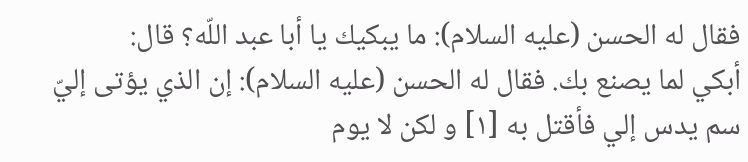فقال له الحسن (عليه السلام): ما يبكيك يا أبا عبد اللّه؟ قال:
أبكي لما يصنع بك. فقال له الحسن (عليه السلام): إن الذي يؤتى إليّ سم يدس إلي فأقتل به [١] و لكن لا يوم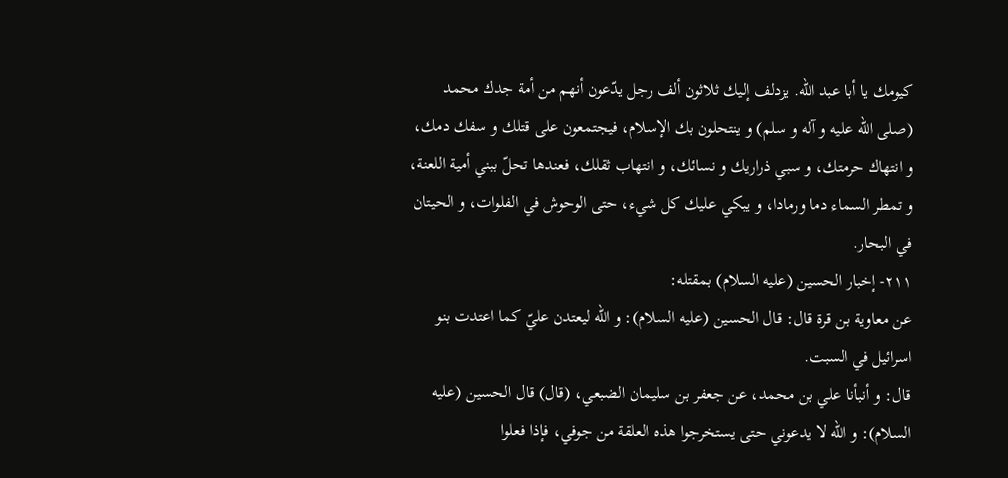كيومك يا أبا عبد اللّه. يزدلف إليك ثلاثون ألف رجل يدّعون أنهم من أمة جدك محمد (صلى الله عليه و آله و سلم) و ينتحلون بك الإسلام، فيجتمعون على قتلك و سفك دمك، و انتهاك حرمتك، و سبي ذراريك و نسائك، و انتهاب ثقلك، فعندها تحلّ ببني أمية اللعنة، و تمطر السماء دما ورمادا، و يبكي عليك كل شيء، حتى الوحوش في الفلوات، و الحيتان في البحار.
٢١١- إخبار الحسين (عليه السلام) بمقتله:
عن معاوية بن قرة قال: قال الحسين (عليه السلام): و اللّه ليعتدن عليّ كما اعتدت بنو اسرائيل في السبت.
قال: و أنبأنا علي بن محمد، عن جعفر بن سليمان الضبعي، (قال) قال الحسين (عليه السلام): و اللّه لا يدعوني حتى يستخرجوا هذه العلقة من جوفي، فإذا فعلوا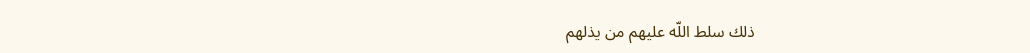ذلك سلط اللّه عليهم من يذلهم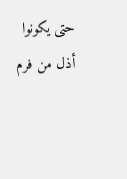حتى يكونوا أذل من فرم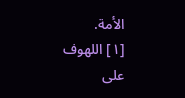الأمة.
[١] اللهوف على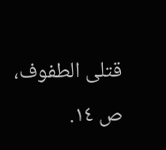قتلى الطفوف، ص ١٤.